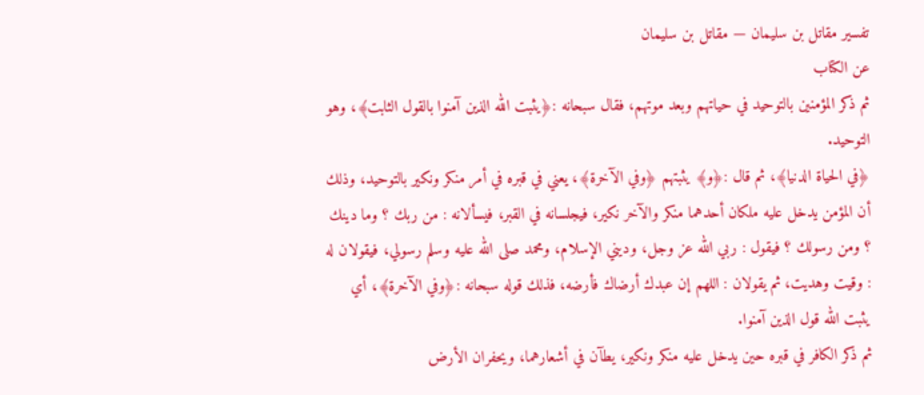تفسير مقاتل بن سليمان — مقاتل بن سليمان
عن الكتاب
ثم ذكر المؤمنين بالتوحيد في حياتهم وبعد موتهم، فقال سبحانه :﴿يثبت الله الذين آمنوا بالقول الثابت﴾، وهو التوحيد.
﴿في الحياة الدنيا﴾، ثم قال :﴿و﴾ يثبتهم ﴿وفي الآخرة﴾، يعني في قبره في أمر منكر ونكير بالتوحيد، وذلك أن المؤمن يدخل عليه ملكان أحدهما منكر والآخر نكير، فيجلسانه في القبر، فيسألانه : من ربك ؟ وما دينك ؟ ومن رسولك ؟ فيقول : ربي الله عز وجل، وديني الإسلام، ومحمد صلى الله عليه وسلم رسولي، فيقولان له : وقيت وهديت، ثم يقولان : اللهم إن عبدك أرضاك فأرضه، فذلك قوله سبحانه :﴿وفي الآخرة﴾، أي يثبت الله قول الذين آمنوا.
ثم ذكر الكافر في قبره حين يدخل عليه منكر ونكير، يطآن في أشعارهما، ويحفران الأرض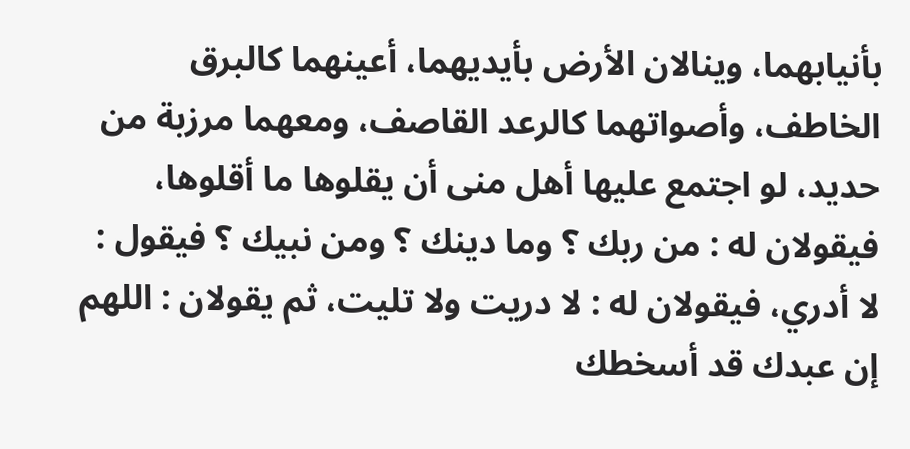بأنيابهما، وينالان الأرض بأيديهما، أعينهما كالبرق الخاطف، وأصواتهما كالرعد القاصف، ومعهما مرزبة من حديد، لو اجتمع عليها أهل منى أن يقلوها ما أقلوها، فيقولان له : من ربك ؟ وما دينك ؟ ومن نبيك ؟ فيقول : لا أدري، فيقولان له : لا دريت ولا تليت، ثم يقولان : اللهم إن عبدك قد أسخطك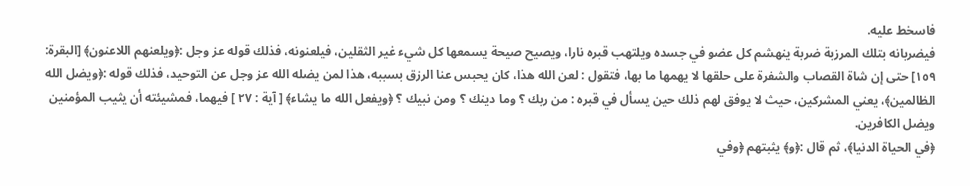فاسخط عليه.
فيضربانه بتلك المرزبة ضربة ينهشم كل عضو في جسده ويلتهب قبره نارا، ويصيح صيحة يسمعها كل شيء غير الثقلين، فيلعنونه، فذلك قوله عز وجل :﴿ويلعنهم اللاعنون﴾ [البقرة: ١٥٩] حتى إن شاة القصاب والشفرة على حلقها لا يهمها ما بها، فتقول : لعن الله هذا، كان يحبس عنا الرزق بسببه، هذا لمن يضله الله عز وجل عن التوحيد، فذلك قوله :﴿ويضل الله الظالمين﴾، يعني المشركين، حيث لا يوفق لهم ذلك حين يسأل في قبره : من ربك ؟ وما دينك ؟ ومن نبيك ؟ ﴿ويفعل الله ما يشاء﴾ [ آية : ٢٧ ] فيهما، فمشيئته أن يثيب المؤمنين ويضل الكافرين.
﴿في الحياة الدنيا﴾، ثم قال :﴿و﴾ يثبتهم ﴿وفي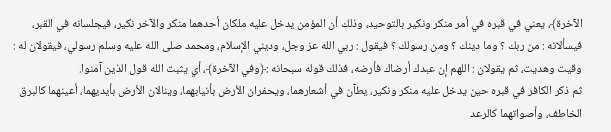الآخرة﴾، يعني في قبره في أمر منكر ونكير بالتوحيد، وذلك أن المؤمن يدخل عليه ملكان أحدهما منكر والآخر نكير، فيجلسانه في القبر، فيسألانه : من ربك ؟ وما دينك ؟ ومن رسولك ؟ فيقول : ربي الله عز وجل، وديني الإسلام، ومحمد صلى الله عليه وسلم رسولي، فيقولان له : وقيت وهديت، ثم يقولان : اللهم إن عبدك أرضاك فأرضه، فذلك قوله سبحانه :﴿وفي الآخرة﴾، أي يثبت الله قول الذين آمنوا.
ثم ذكر الكافر في قبره حين يدخل عليه منكر ونكير، يطآن في أشعارهما، ويحفران الأرض بأنيابهما، وينالان الأرض بأيديهما، أعينهما كالبرق الخاطف، وأصواتهما كالرعد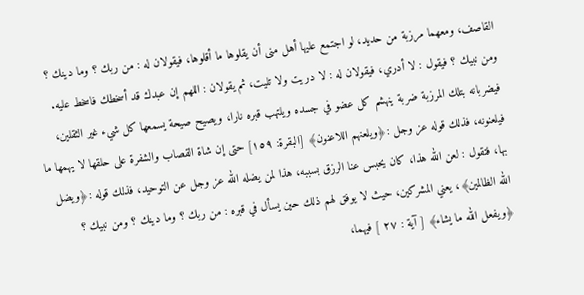القاصف، ومعهما مرزبة من حديد، لو اجتمع عليها أهل منى أن يقلوها ما أقلوها، فيقولان له : من ربك ؟ وما دينك ؟ ومن نبيك ؟ فيقول : لا أدري، فيقولان له : لا دريت ولا تليت، ثم يقولان : اللهم إن عبدك قد أسخطك فاسخط عليه.
فيضربانه بتلك المرزبة ضربة ينهشم كل عضو في جسده ويلتهب قبره نارا، ويصيح صيحة يسمعها كل شيء غير الثقلين، فيلعنونه، فذلك قوله عز وجل :﴿ويلعنهم اللاعنون﴾ [البقرة: ١٥٩] حتى إن شاة القصاب والشفرة على حلقها لا يهمها ما بها، فتقول : لعن الله هذا، كان يحبس عنا الرزق بسببه، هذا لمن يضله الله عز وجل عن التوحيد، فذلك قوله :﴿ويضل الله الظالمين﴾، يعني المشركين، حيث لا يوفق لهم ذلك حين يسأل في قبره : من ربك ؟ وما دينك ؟ ومن نبيك ؟ ﴿ويفعل الله ما يشاء﴾ [ آية : ٢٧ ] فيهما،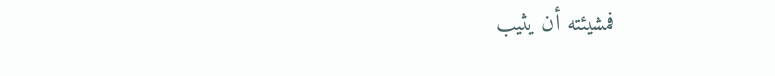فمشيئته أن يثيب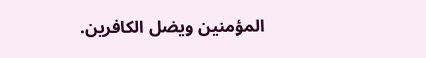المؤمنين ويضل الكافرين.